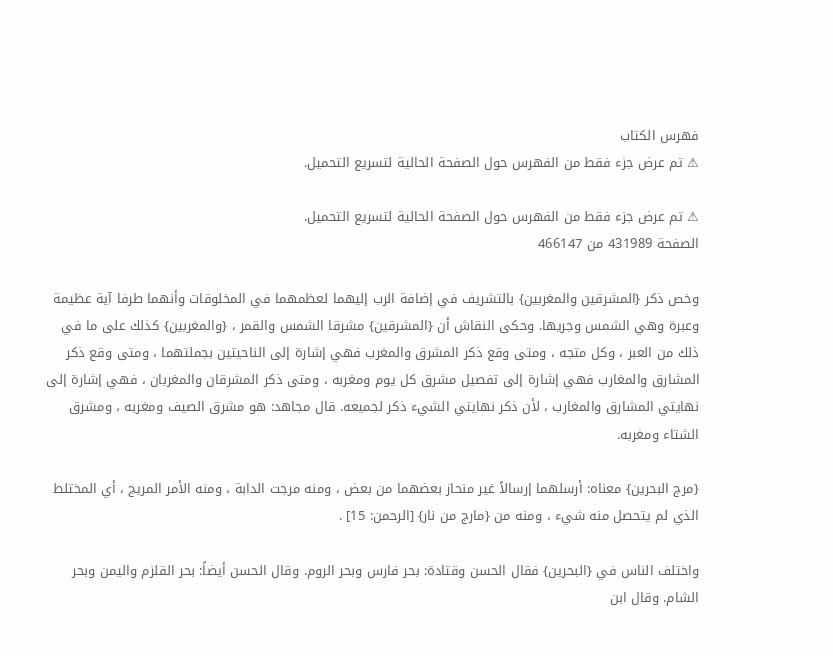فهرس الكتاب
⚠ تم عرض جزء فقط من الفهرس حول الصفحة الحالية لتسريع التحميل.

⚠ تم عرض جزء فقط من الفهرس حول الصفحة الحالية لتسريع التحميل.
الصفحة 431989 من 466147

وخص ذكر {المشرقين والمغربين} بالتشريف في إضافة الرب إليهما لعظمهما في المخلوقات وأنهما طرفا آية عظيمة وعبرة وهي الشمس وجريها. وحكى النقاش أن {المشرقين} مشرقا الشمس والقمر ، {والمغربين} كذلك على ما في ذلك من العبر ، وكل متجه ، ومتى وقع ذكر المشرق والمغرب فهي إشارة إلى الناحيتين بجملتهما ، ومتى وقع ذكر المشارق والمغارب فهي إشارة إلى تفصيل مشرق كل يوم ومغربه ، ومتى ذكر المشرقان والمغربان ، فهي إشارة إلى نهايتي المشارق والمغارب ، لأن ذكر نهايتي الشيء ذكر لجميعه. قال مجاهد: هو مشرق الصيف ومغربه ، ومشرق الشتاء ومغربه.

{مرج البحرين} معناه: أرسلهما إرسالاً غير منحاز بعضهما من بعض ، ومنه مرجت الدابة ، ومنه الأمر المريج ، أي المختلط الذي لم يتحصل منه شيء ، ومنه من {مارج من نار} [الرحمن: 15] .

واختلف الناس في {البحرين} فقال الحسن وقتادة: بحر فارس وبحر الروم. وقال الحسن أيضاً: بحر القلزم واليمن وبحر الشام. وقال ابن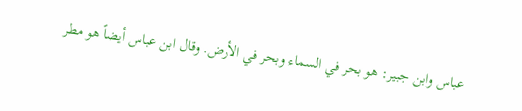عباس وابن جبير: هو بحر في السماء وبحر في الأرض. وقال ابن عباس أيضاً هو مطر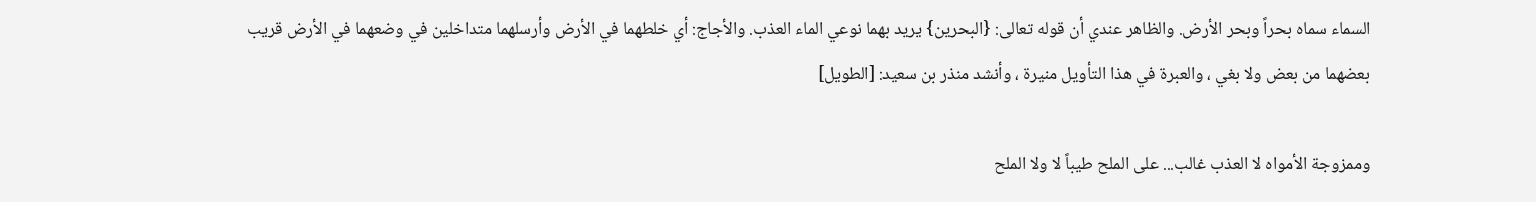السماء سماه بحراً وبحر الأرض. والظاهر عندي أن قوله تعالى: {البحرين} يريد بهما نوعي الماء العذب. والأجاج: أي خلطهما في الأرض وأرسلهما متداخلين في وضعهما في الأرض قريب بعضهما من بعض ولا بغي ، والعبرة في هذا التأويل منيرة ، وأنشد منذر بن سعيد: [الطويل]

وممزوجة الأمواه لا العذب غالب... على الملح طيباً لا ولا الملح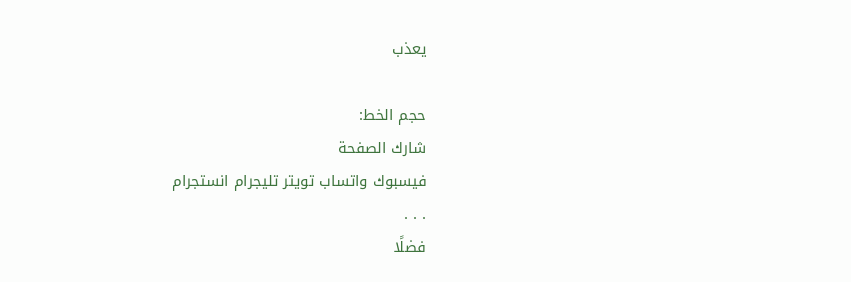يعذب

حجم الخط:
شارك الصفحة
فيسبوك واتساب تويتر تليجرام انستجرام
. . .
فضلًا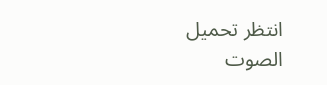انتظر تحميل الصوت